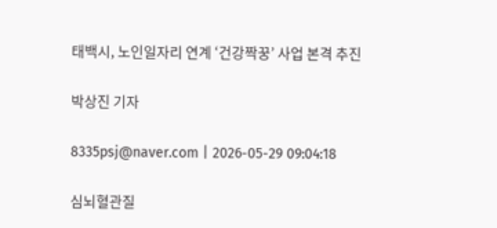태백시, 노인일자리 연계 ‘건강짝꿍’ 사업 본격 추진

박상진 기자

8335psj@naver.com | 2026-05-29 09:04:18

심뇌혈관질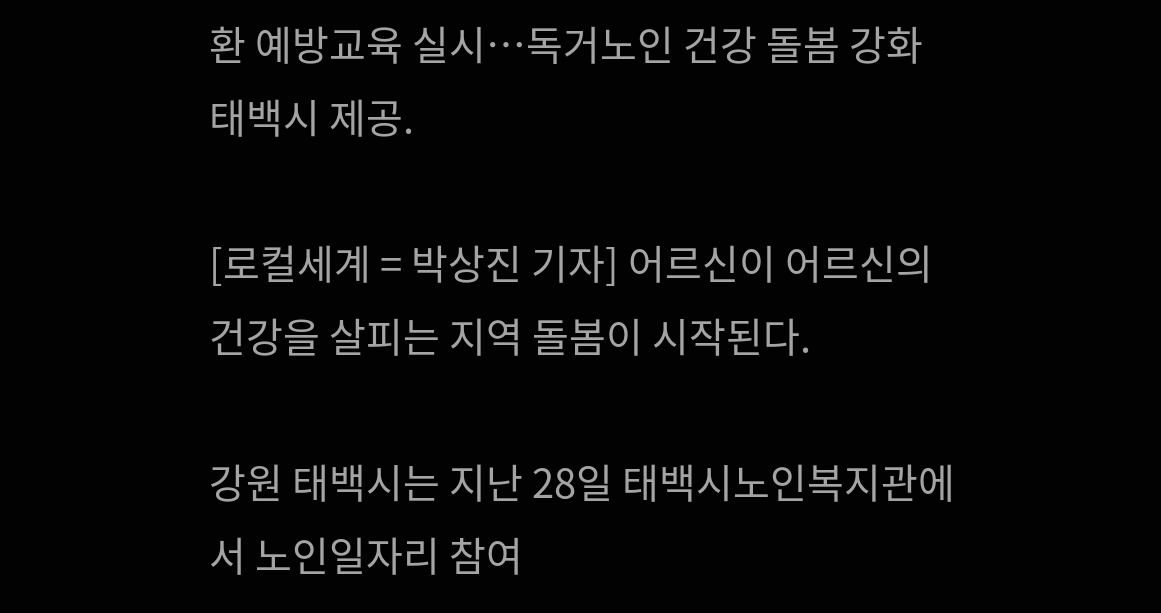환 예방교육 실시…독거노인 건강 돌봄 강화 태백시 제공.

[로컬세계 = 박상진 기자] 어르신이 어르신의 건강을 살피는 지역 돌봄이 시작된다.

강원 태백시는 지난 28일 태백시노인복지관에서 노인일자리 참여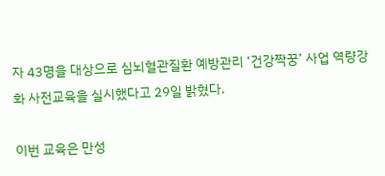자 43명을 대상으로 심뇌혈관질환 예방관리 ‘건강짝꿍’ 사업 역량강화 사전교육을 실시했다고 29일 밝혔다.

이번 교육은 만성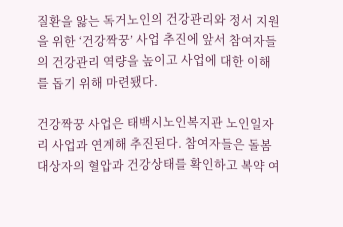질환을 앓는 독거노인의 건강관리와 정서 지원을 위한 ‘건강짝꿍’ 사업 추진에 앞서 참여자들의 건강관리 역량을 높이고 사업에 대한 이해를 돕기 위해 마련됐다.

건강짝꿍 사업은 태백시노인복지관 노인일자리 사업과 연계해 추진된다. 참여자들은 돌봄 대상자의 혈압과 건강상태를 확인하고 복약 여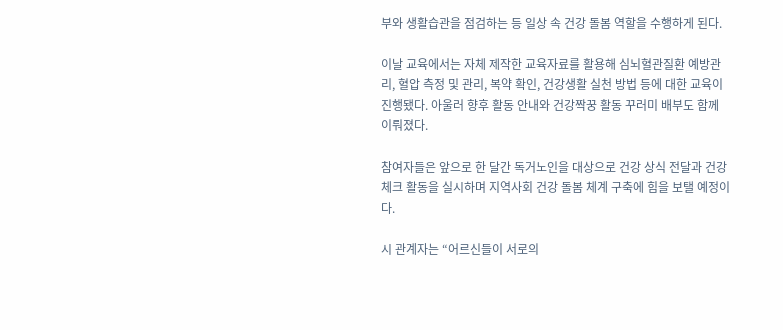부와 생활습관을 점검하는 등 일상 속 건강 돌봄 역할을 수행하게 된다.

이날 교육에서는 자체 제작한 교육자료를 활용해 심뇌혈관질환 예방관리, 혈압 측정 및 관리, 복약 확인, 건강생활 실천 방법 등에 대한 교육이 진행됐다. 아울러 향후 활동 안내와 건강짝꿍 활동 꾸러미 배부도 함께 이뤄졌다.

참여자들은 앞으로 한 달간 독거노인을 대상으로 건강 상식 전달과 건강 체크 활동을 실시하며 지역사회 건강 돌봄 체계 구축에 힘을 보탤 예정이다.

시 관계자는 “어르신들이 서로의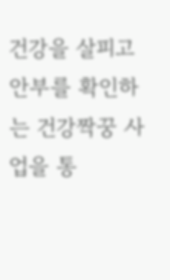건강을 살피고 안부를 확인하는 건강짝꿍 사업을 통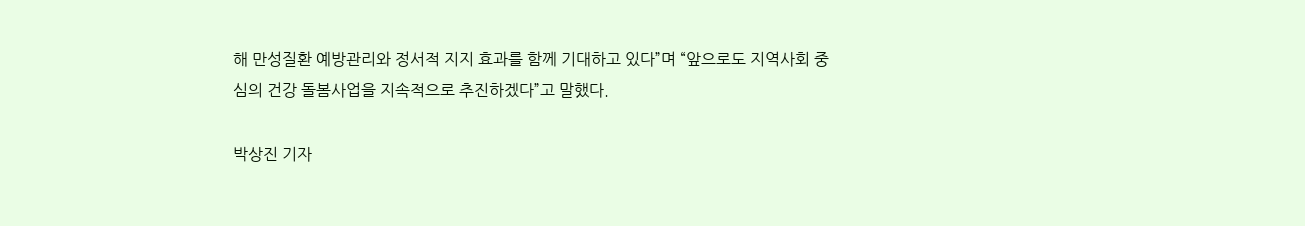해 만성질환 예방관리와 정서적 지지 효과를 함께 기대하고 있다”며 “앞으로도 지역사회 중심의 건강 돌봄사업을 지속적으로 추진하겠다”고 말했다.

박상진 기자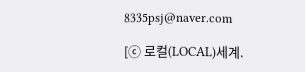8335psj@naver.com

[ⓒ 로컬(LOCAL)세계.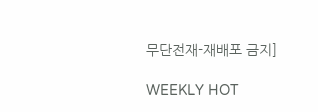무단전재-재배포 금지]

WEEKLY HOT